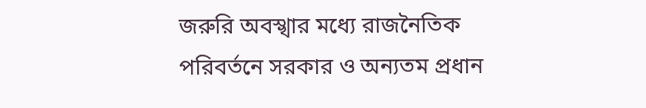জরুরি অবস্খার মধ্যে রাজনৈতিক পরিবর্তনে সরকার ও অন্যতম প্রধান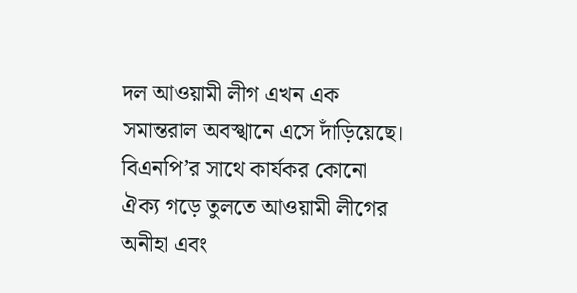দল আওয়ামী লীগ এখন এক সমান্তরাল অবস্খানে এসে দাঁড়িয়েছে।
বিএনপি’র সাথে কার্যকর কোনো ঐক্য গড়ে তুলতে আওয়ামী লীগের অনীহা এবং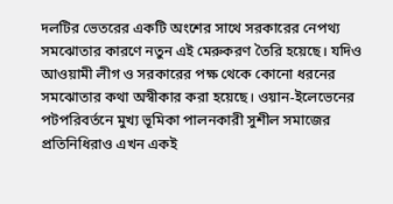দলটির ভেতরের একটি অংশের সাথে সরকারের নেপথ্য সমঝোতার কারণে নতুন এই মেরুকরণ তৈরি হয়েছে। যদিও আওয়ামী লীগ ও সরকারের পক্ষ থেকে কোনো ধরনের সমঝোতার কথা অস্বীকার করা হয়েছে। ওয়ান-ইলেভেনের পটপরিবর্তনে মুখ্য ভূমিকা পালনকারী সুশীল সমাজের প্রতিনিধিরাও এখন একই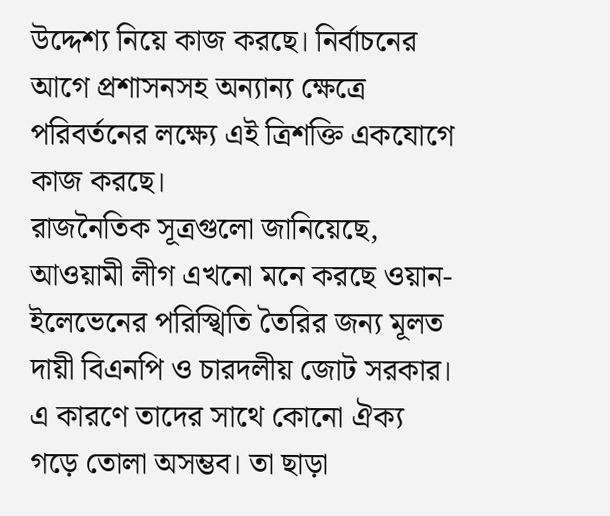উদ্দেশ্য নিয়ে কাজ করছে। নির্বাচনের আগে প্রশাসনসহ অন্যান্য ক্ষেত্রে পরিবর্তনের লক্ষ্যে এই ত্রিশক্তি একযোগে কাজ করছে।
রাজনৈতিক সূত্রগুলো জানিয়েছে, আওয়ামী লীগ এখনো মনে করছে ওয়ান-ইলেভেনের পরিস্খিতি তৈরির জন্য মূলত দায়ী বিএনপি ও চারদলীয় জোট সরকার। এ কারণে তাদের সাথে কোনো ঐক্য গড়ে তোলা অসম্ভব। তা ছাড়া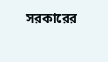সরকারের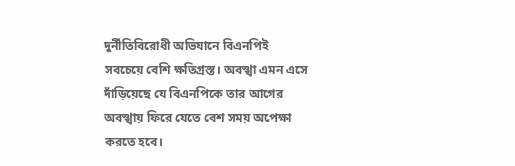দুর্নীতিবিরোধী অভিযানে বিএনপিই সবচেয়ে বেশি ক্ষতিগ্রস্ত। অবস্খা এমন এসে দাঁড়িয়েছে যে বিএনপিকে তার আগের অবস্খায় ফিরে যেতে বেশ সময় অপেক্ষা করতে হবে।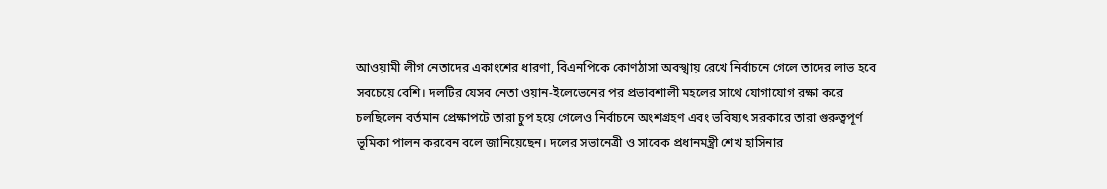আওয়ামী লীগ নেতাদের একাংশের ধারণা, বিএনপিকে কোণঠাসা অবস্খায় রেখে নির্বাচনে গেলে তাদের লাভ হবে সবচেয়ে বেশি। দলটির যেসব নেতা ওয়ান-ইলেভেনের পর প্রভাবশালী মহলের সাথে যোগাযোগ রক্ষা করে চলছিলেন বর্তমান প্রেক্ষাপটে তারা চুপ হয়ে গেলেও নির্বাচনে অংশগ্রহণ এবং ভবিষ্যৎ সরকারে তারা গুরুত্বপূর্ণ ভূমিকা পালন করবেন বলে জানিয়েছেন। দলের সভানেত্রী ও সাবেক প্রধানমন্ত্রী শেখ হাসিনার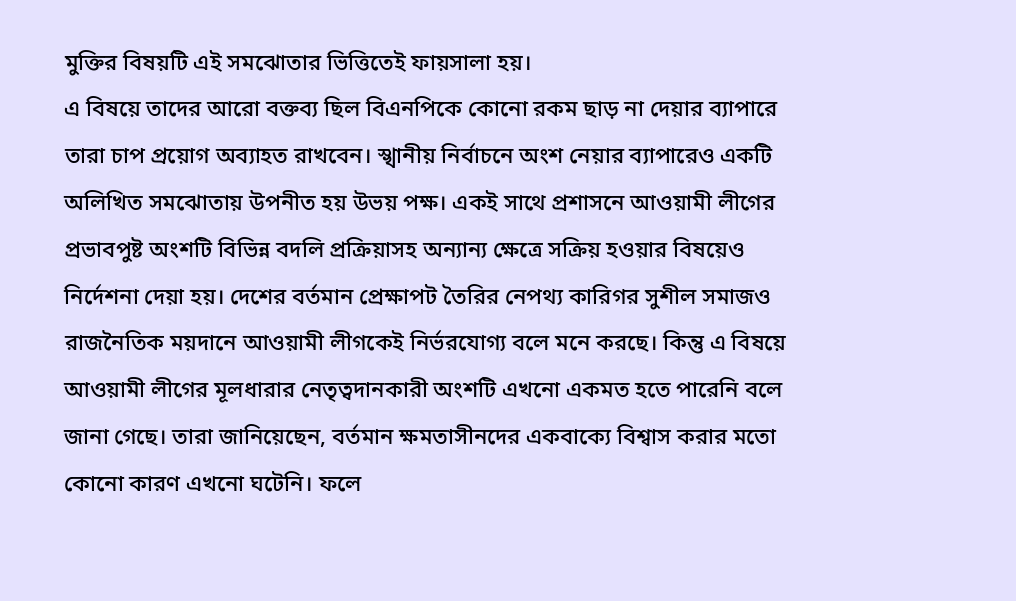মুক্তির বিষয়টি এই সমঝোতার ভিত্তিতেই ফায়সালা হয়।
এ বিষয়ে তাদের আরো বক্তব্য ছিল বিএনপিকে কোনো রকম ছাড় না দেয়ার ব্যাপারে তারা চাপ প্রয়োগ অব্যাহত রাখবেন। স্খানীয় নির্বাচনে অংশ নেয়ার ব্যাপারেও একটি অলিখিত সমঝোতায় উপনীত হয় উভয় পক্ষ। একই সাথে প্রশাসনে আওয়ামী লীগের প্রভাবপুষ্ট অংশটি বিভিন্ন বদলি প্রক্রিয়াসহ অন্যান্য ক্ষেত্রে সক্রিয় হওয়ার বিষয়েও নির্দেশনা দেয়া হয়। দেশের বর্তমান প্রেক্ষাপট তৈরির নেপথ্য কারিগর সুশীল সমাজও রাজনৈতিক ময়দানে আওয়ামী লীগকেই নির্ভরযোগ্য বলে মনে করছে। কিন্তু এ বিষয়ে আওয়ামী লীগের মূলধারার নেতৃত্বদানকারী অংশটি এখনো একমত হতে পারেনি বলে জানা গেছে। তারা জানিয়েছেন, বর্তমান ক্ষমতাসীনদের একবাক্যে বিশ্বাস করার মতো কোনো কারণ এখনো ঘটেনি। ফলে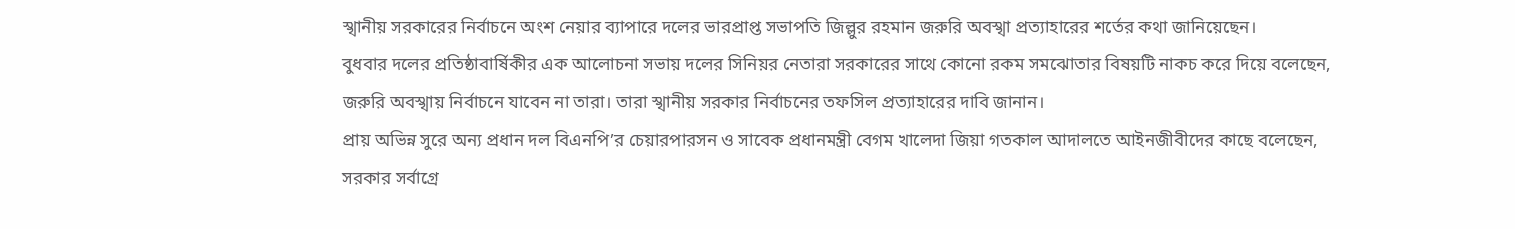স্খানীয় সরকারের নির্বাচনে অংশ নেয়ার ব্যাপারে দলের ভারপ্রাপ্ত সভাপতি জিল্লুর রহমান জরুরি অবস্খা প্রত্যাহারের শর্তের কথা জানিয়েছেন।
বুধবার দলের প্রতিষ্ঠাবার্ষিকীর এক আলোচনা সভায় দলের সিনিয়র নেতারা সরকারের সাথে কোনো রকম সমঝোতার বিষয়টি নাকচ করে দিয়ে বলেছেন, জরুরি অবস্খায় নির্বাচনে যাবেন না তারা। তারা স্খানীয় সরকার নির্বাচনের তফসিল প্রত্যাহারের দাবি জানান।
প্রায় অভিন্ন সুরে অন্য প্রধান দল বিএনপি’র চেয়ারপারসন ও সাবেক প্রধানমন্ত্রী বেগম খালেদা জিয়া গতকাল আদালতে আইনজীবীদের কাছে বলেছেন, সরকার সর্বাগ্রে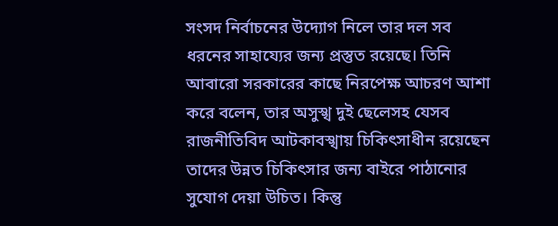সংসদ নির্বাচনের উদ্যোগ নিলে তার দল সব ধরনের সাহায্যের জন্য প্রস্তুত রয়েছে। তিনি আবারো সরকারের কাছে নিরপেক্ষ আচরণ আশা করে বলেন, তার অসুস্খ দুই ছেলেসহ যেসব রাজনীতিবিদ আটকাবস্খায় চিকিৎসাধীন রয়েছেন তাদের উন্নত চিকিৎসার জন্য বাইরে পাঠানোর সুযোগ দেয়া উচিত। কিন্তু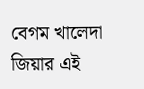বেগম খালেদা জিয়ার এই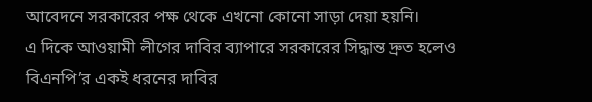আবেদনে সরকারের পক্ষ থেকে এখনো কোনো সাড়া দেয়া হয়নি।
এ দিকে আওয়ামী লীগের দাবির ব্যাপারে সরকারের সিদ্ধান্ত দ্রুত হলেও বিএনপি’র একই ধরনের দাবির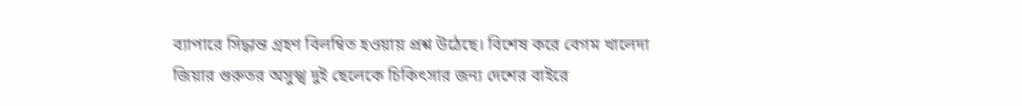ব্যাপারে সিদ্ধান্ত গ্রহণ বিলম্বিত হওয়ায় প্রশ্ন উঠেছে। বিশেষ করে বেগম খালেদা জিয়ার গুরুতর অসুস্খ দুই ছেলেকে চিকিৎসার জন্য দেশের বাইরে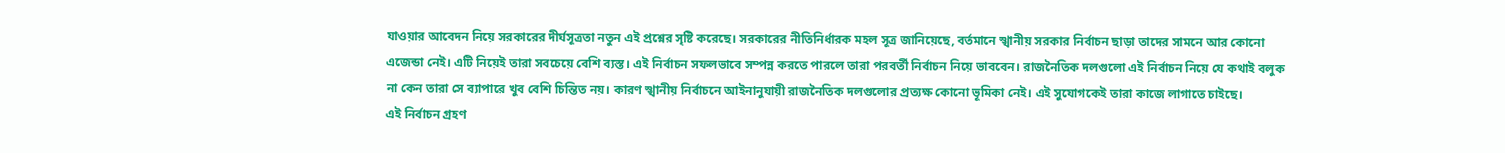যাওয়ার আবেদন নিয়ে সরকারের দীর্ঘসূত্রতা নতুন এই প্রশ্নের সৃষ্টি করেছে। সরকারের নীতিনির্ধারক মহল সূত্র জানিয়েছে, বর্তমানে স্খানীয় সরকার নির্বাচন ছাড়া তাদের সামনে আর কোনো এজেন্ডা নেই। এটি নিয়েই তারা সবচেয়ে বেশি ব্যস্ত। এই নির্বাচন সফলভাবে সম্পন্ন করতে পারলে তারা পরবর্তী নির্বাচন নিয়ে ভাববেন। রাজনৈতিক দলগুলো এই নির্বাচন নিয়ে যে কথাই বলুক না কেন তারা সে ব্যাপারে খুব বেশি চিন্তিত নয়। কারণ স্খানীয় নির্বাচনে আইনানুযায়ী রাজনৈতিক দলগুলোর প্রত্যক্ষ কোনো ভূমিকা নেই। এই সুযোগকেই তারা কাজে লাগাতে চাইছে।
এই নির্বাচন গ্রহণ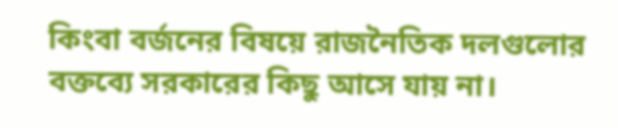কিংবা বর্জনের বিষয়ে রাজনৈতিক দলগুলোর বক্তব্যে সরকারের কিছু আসে যায় না।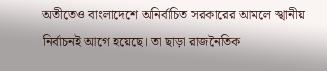অতীতেও বাংলাদেশে অনির্বাচিত সরকারের আমলে স্খানীয় নির্বাচনই আগে হয়েছে। তা ছাড়া রাজনৈতিক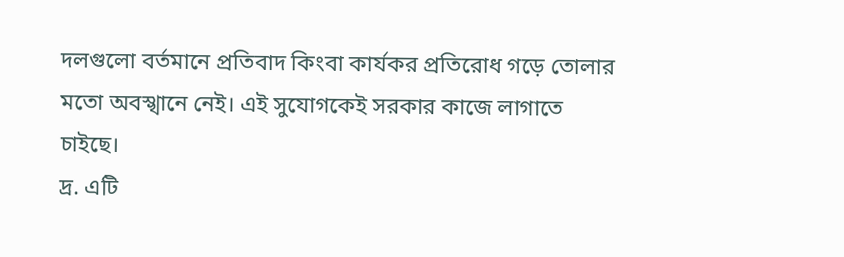দলগুলো বর্তমানে প্রতিবাদ কিংবা কার্যকর প্রতিরোধ গড়ে তোলার মতো অবস্খানে নেই। এই সুযোগকেই সরকার কাজে লাগাতে চাইছে।
দ্র. এটি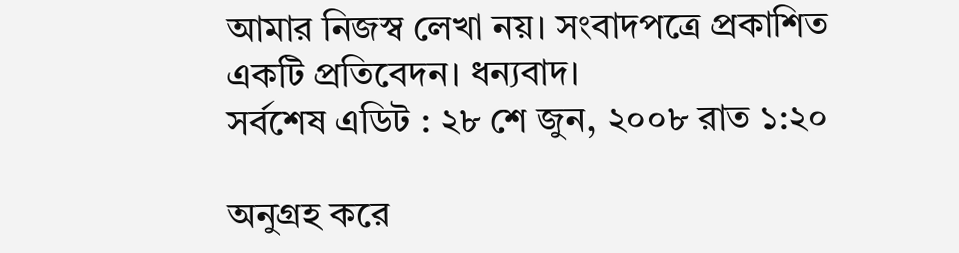আমার নিজস্ব লেখা নয়। সংবাদপত্রে প্রকাশিত একটি প্রতিবেদন। ধন্যবাদ।
সর্বশেষ এডিট : ২৮ শে জুন, ২০০৮ রাত ১:২০

অনুগ্রহ করে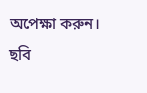অপেক্ষা করুন। ছবি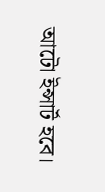আটো ইন্সার্ট হবে।